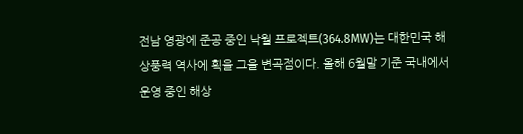전남 영광에 준공 중인 낙월 프로젝트(364.8MW)는 대한민국 해상풍력 역사에 획을 그을 변곡점이다. 올해 6월말 기준 국내에서 운영 중인 해상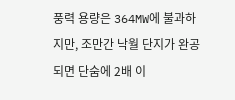풍력 용량은 364MW에 불과하지만, 조만간 낙월 단지가 완공되면 단숨에 2배 이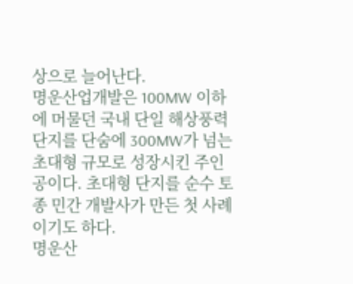상으로 늘어난다.
명운산업개발은 100MW 이하에 머물던 국내 단일 해상풍력단지를 단숨에 300MW가 넘는 초대형 규모로 성장시킨 주인공이다. 초대형 단지를 순수 토종 민간 개발사가 만든 첫 사례이기도 하다.
명운산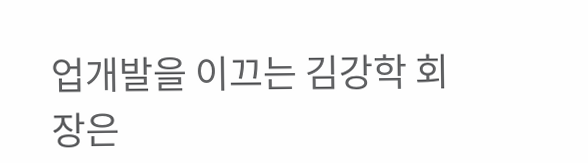업개발을 이끄는 김강학 회장은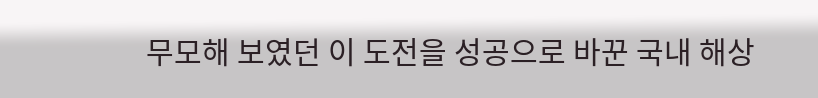무모해 보였던 이 도전을 성공으로 바꾼 국내 해상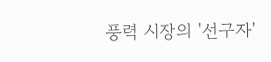풍력 시장의 '선구자'